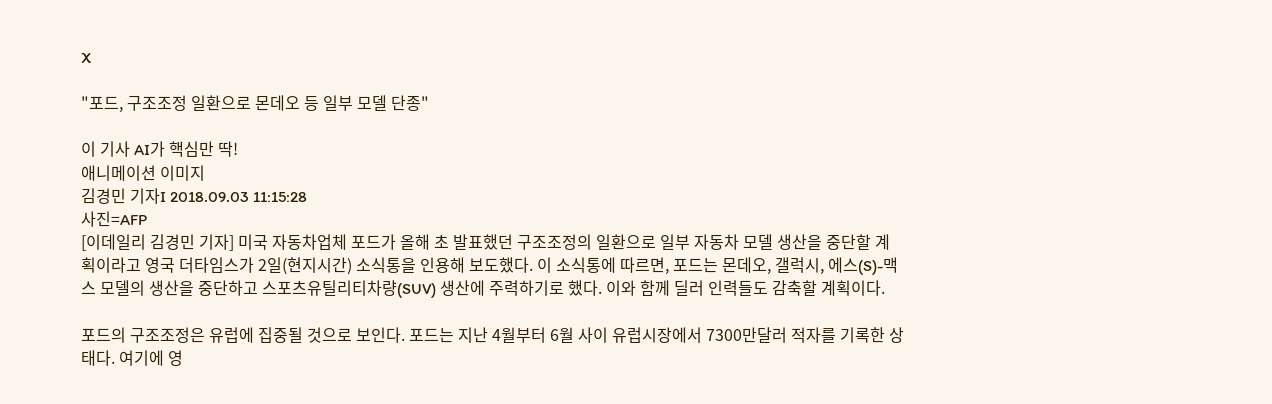X

"포드, 구조조정 일환으로 몬데오 등 일부 모델 단종"

이 기사 AI가 핵심만 딱!
애니메이션 이미지
김경민 기자I 2018.09.03 11:15:28
사진=AFP
[이데일리 김경민 기자] 미국 자동차업체 포드가 올해 초 발표했던 구조조정의 일환으로 일부 자동차 모델 생산을 중단할 계획이라고 영국 더타임스가 2일(현지시간) 소식통을 인용해 보도했다. 이 소식통에 따르면, 포드는 몬데오, 갤럭시, 에스(S)-맥스 모델의 생산을 중단하고 스포츠유틸리티차량(SUV) 생산에 주력하기로 했다. 이와 함께 딜러 인력들도 감축할 계획이다.

포드의 구조조정은 유럽에 집중될 것으로 보인다. 포드는 지난 4월부터 6월 사이 유럽시장에서 7300만달러 적자를 기록한 상태다. 여기에 영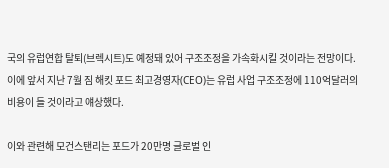국의 유럽연합 탈퇴(브렉시트)도 예정돼 있어 구조조정을 가속화시킬 것이라는 전망이다. 이에 앞서 지난 7월 짐 해킷 포드 최고경영자(CEO)는 유럽 사업 구조조정에 110억달러의 비용이 들 것이라고 얘상했다.

이와 관련해 모건스탠리는 포드가 20만명 글로벌 인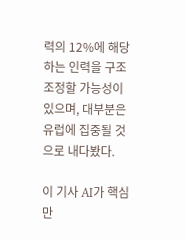력의 12%에 해당하는 인력을 구조조정할 가능성이 있으며, 대부분은 유럽에 집중될 것으로 내다봤다.

이 기사 AI가 핵심만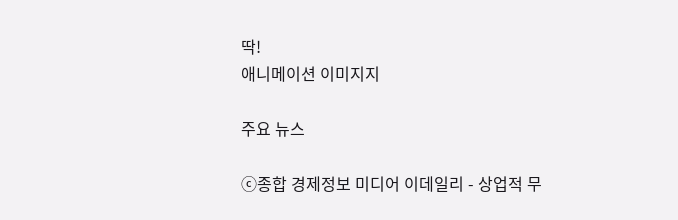딱!
애니메이션 이미지지

주요 뉴스

ⓒ종합 경제정보 미디어 이데일리 - 상업적 무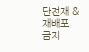단전재 & 재배포 금지